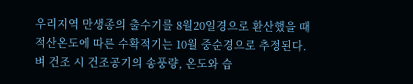우리지역 만생종의 출수기를 8월20일경으로 환산했을 때 적산온도에 따른 수확적기는 10월 중순경으로 추정된다. 벼 건조 시 건조공기의 송풍량, 온도와 습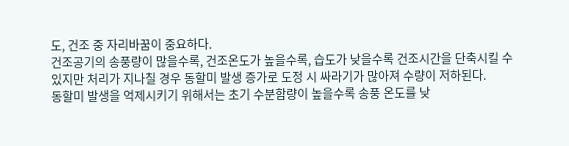도, 건조 중 자리바꿈이 중요하다.
건조공기의 송풍량이 많을수록, 건조온도가 높을수록, 습도가 낮을수록 건조시간을 단축시킬 수 있지만 처리가 지나칠 경우 동할미 발생 증가로 도정 시 싸라기가 많아져 수량이 저하된다.
동할미 발생을 억제시키기 위해서는 초기 수분함량이 높을수록 송풍 온도를 낮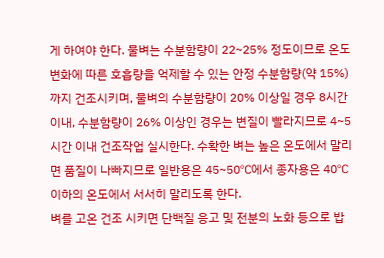게 하여야 한다. 물벼는 수분함량이 22~25% 정도이므로 온도변화에 따른 호흡량을 억제할 수 있는 안정 수분함량(약 15%)까지 건조시키며, 물벼의 수분함량이 20% 이상일 경우 8시간 이내, 수분함량이 26% 이상인 경우는 변질이 빨라지므로 4~5시간 이내 건조작업 실시한다. 수확한 벼는 높은 온도에서 말리면 품질이 나빠지므로 일반용은 45~50℃에서 종자용은 40℃ 이하의 온도에서 서서히 말리도록 한다.
벼를 고온 건조 시키면 단백질 응고 및 전분의 노화 등으로 밥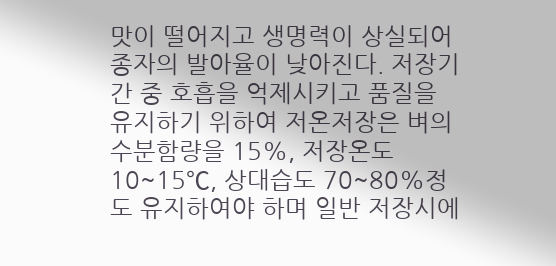맛이 떨어지고 생명력이 상실되어 종자의 발아율이 낮아진다. 저장기간 중 호흡을 억제시키고 품질을 유지하기 위하여 저온저장은 벼의 수분함량을 15%, 저장온도 10~15℃, 상대습도 70~80%정도 유지하여야 하며 일반 저장시에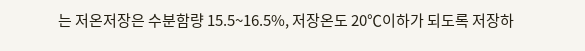는 저온저장은 수분함량 15.5~16.5%, 저장온도 20℃이하가 되도록 저장하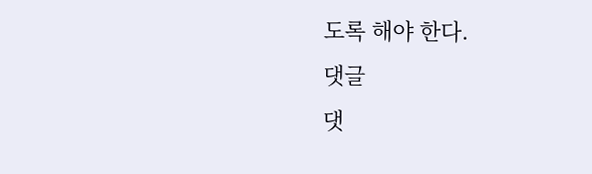도록 해야 한다.
댓글
댓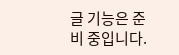글 기능은 준비 중입니다.